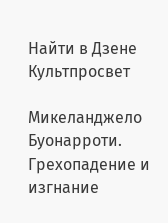Найти в Дзене
Культпросвет

Микеланджело Буонарроти. Грехопадение и изгнание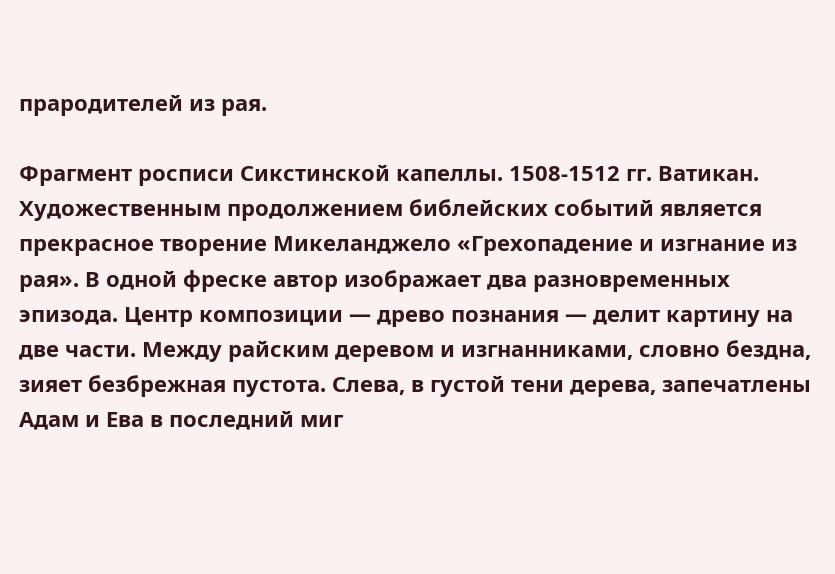прародителей из рая.

Фрагмент росписи Сикстинской капеллы. 1508-1512 гг. Ватикан. Художественным продолжением библейских событий является прекрасное творение Микеланджело «Грехопадение и изгнание из рая». В одной фреске автор изображает два разновременных эпизода. Центр композиции — древо познания — делит картину на две части. Между райским деревом и изгнанниками, словно бездна, зияет безбрежная пустота. Слева, в густой тени дерева, запечатлены Адам и Ева в последний миг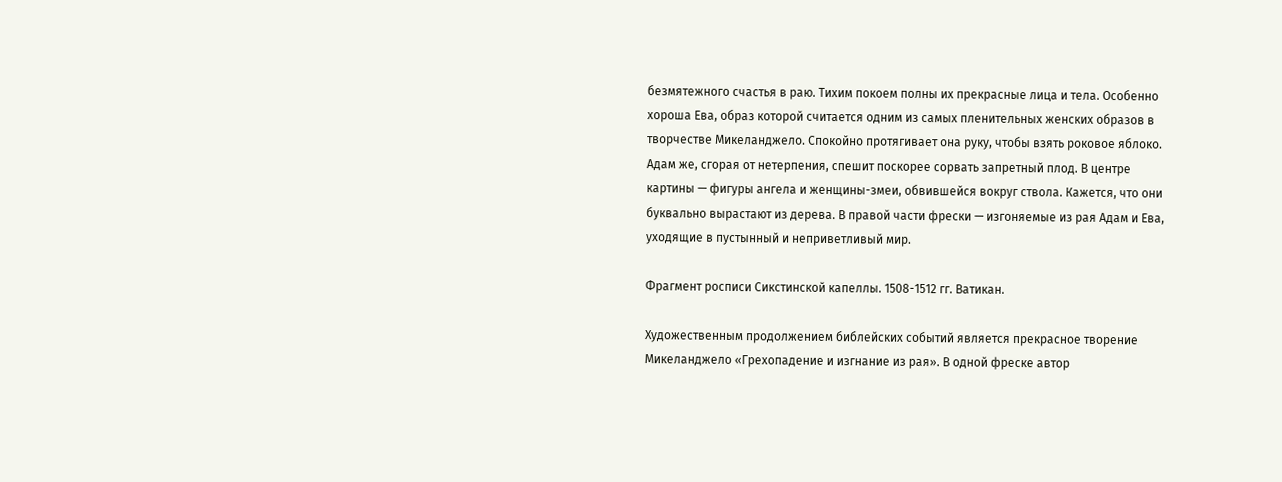безмятежного счастья в раю. Тихим покоем полны их прекрасные лица и тела. Особенно хороша Ева, образ которой считается одним из самых пленительных женских образов в творчестве Микеланджело. Спокойно протягивает она руку, чтобы взять роковое яблоко. Адам же, сгорая от нетерпения, спешит поскорее сорвать запретный плод. В центре картины — фигуры ангела и женщины-змеи, обвившейся вокруг ствола. Кажется, что они буквально вырастают из дерева. В правой части фрески — изгоняемые из рая Адам и Ева, уходящие в пустынный и неприветливый мир.

Фрагмент росписи Сикстинской капеллы. 1508-1512 гг. Ватикан.

Художественным продолжением библейских событий является прекрасное творение Микеланджело «Грехопадение и изгнание из рая». В одной фреске автор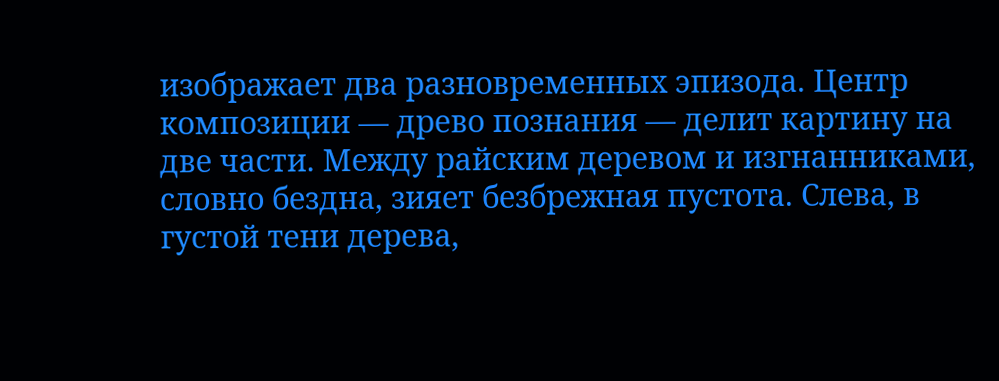изображает два разновременных эпизода. Центр композиции — древо познания — делит картину на две части. Между райским деревом и изгнанниками, словно бездна, зияет безбрежная пустота. Слева, в густой тени дерева,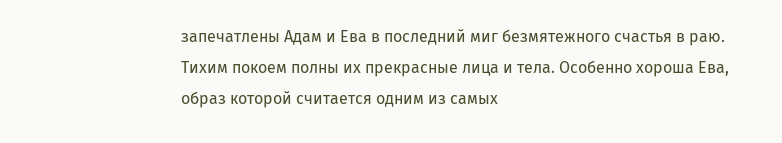запечатлены Адам и Ева в последний миг безмятежного счастья в раю. Тихим покоем полны их прекрасные лица и тела. Особенно хороша Ева, образ которой считается одним из самых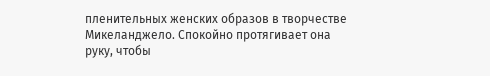пленительных женских образов в творчестве Микеланджело. Спокойно протягивает она руку, чтобы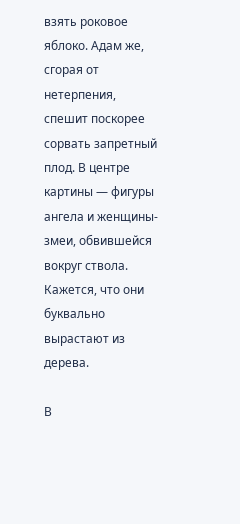взять роковое яблоко. Адам же, сгорая от нетерпения, спешит поскорее сорвать запретный плод. В центре картины — фигуры ангела и женщины-змеи, обвившейся вокруг ствола. Кажется, что они буквально вырастают из дерева.

В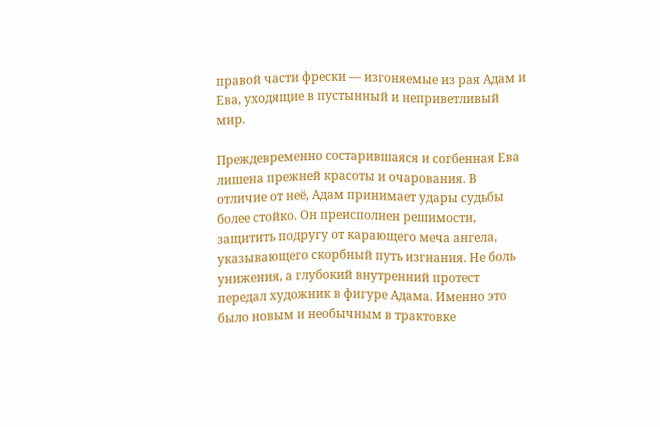правой части фрески — изгоняемые из рая Адам и Ева, уходящие в пустынный и неприветливый мир.

Преждевременно состарившаяся и согбенная Ева лишена прежней красоты и очарования. В отличие от неё, Адам принимает удары судьбы более стойко. Он преисполнен решимости, защитить подругу от карающего меча ангела, указывающего скорбный путь изгнания. Не боль унижения, а глубокий внутренний протест передал художник в фигуре Адама. Именно это было новым и необычным в трактовке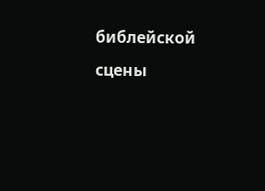библейской сцены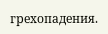грехопадения.